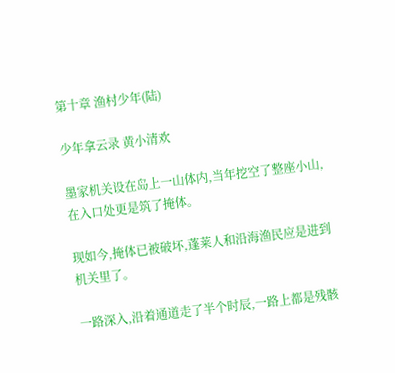第十章 渔村少年(陆)

少年拿云录 黄小清欢

墨家机关设在岛上一山体内,当年挖空了整座小山,在入口处更是筑了掩体。

现如今,掩体已被破坏,蓬莱人和沿海渔民应是进到机关里了。

一路深入,沿着通道走了半个时辰,一路上都是残骸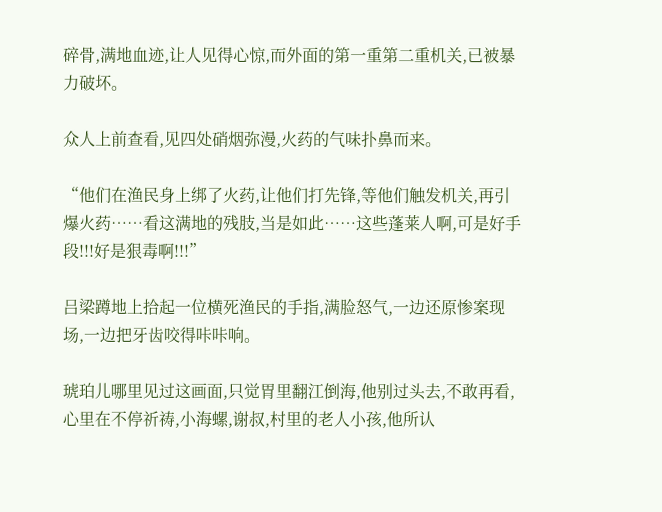碎骨,满地血迹,让人见得心惊,而外面的第一重第二重机关,已被暴力破坏。

众人上前查看,见四处硝烟弥漫,火药的气味扑鼻而来。

“他们在渔民身上绑了火药,让他们打先锋,等他们触发机关,再引爆火药……看这满地的残肢,当是如此……这些蓬莱人啊,可是好手段!!!好是狠毒啊!!!”

吕梁蹲地上拾起一位横死渔民的手指,满脸怒气,一边还原惨案现场,一边把牙齿咬得咔咔响。

琥珀儿哪里见过这画面,只觉胃里翻江倒海,他别过头去,不敢再看,心里在不停祈祷,小海螺,谢叔,村里的老人小孩,他所认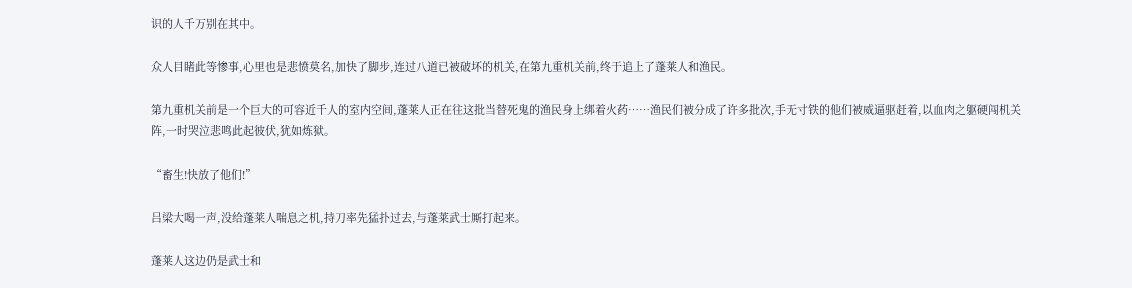识的人千万别在其中。

众人目睹此等惨事,心里也是悲愤莫名,加快了脚步,连过八道已被破坏的机关,在第九重机关前,终于追上了蓬莱人和渔民。

第九重机关前是一个巨大的可容近千人的室内空间,蓬莱人正在往这批当替死鬼的渔民身上绑着火药……渔民们被分成了许多批次,手无寸铁的他们被威逼驱赶着,以血肉之躯硬闯机关阵,一时哭泣悲鸣此起彼伏,犹如炼狱。

“畜生!快放了他们!”

吕梁大喝一声,没给蓬莱人喘息之机,持刀率先猛扑过去,与蓬莱武士厮打起来。

蓬莱人这边仍是武士和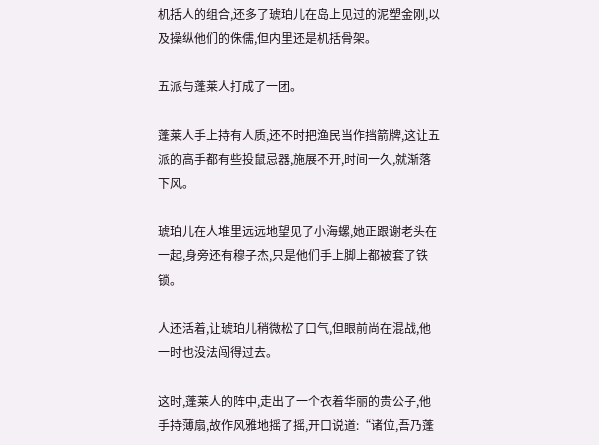机括人的组合,还多了琥珀儿在岛上见过的泥塑金刚,以及操纵他们的侏儒,但内里还是机括骨架。

五派与蓬莱人打成了一团。

蓬莱人手上持有人质,还不时把渔民当作挡箭牌,这让五派的高手都有些投鼠忌器,施展不开,时间一久,就渐落下风。

琥珀儿在人堆里远远地望见了小海螺,她正跟谢老头在一起,身旁还有穆子杰,只是他们手上脚上都被套了铁锁。

人还活着,让琥珀儿稍微松了口气,但眼前尚在混战,他一时也没法闯得过去。

这时,蓬莱人的阵中,走出了一个衣着华丽的贵公子,他手持薄扇,故作风雅地摇了摇,开口说道:“诸位,吾乃蓬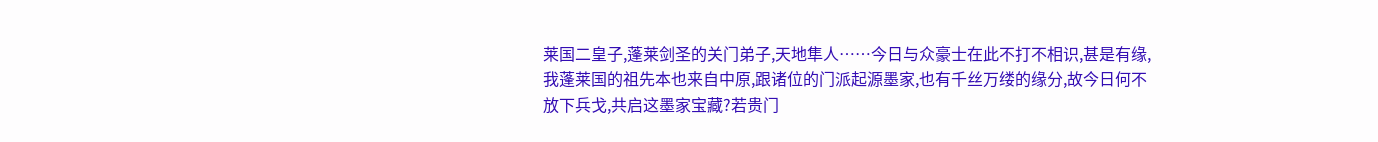莱国二皇子,蓬莱剑圣的关门弟子,天地隼人……今日与众豪士在此不打不相识,甚是有缘,我蓬莱国的祖先本也来自中原,跟诸位的门派起源墨家,也有千丝万缕的缘分,故今日何不放下兵戈,共启这墨家宝藏?若贵门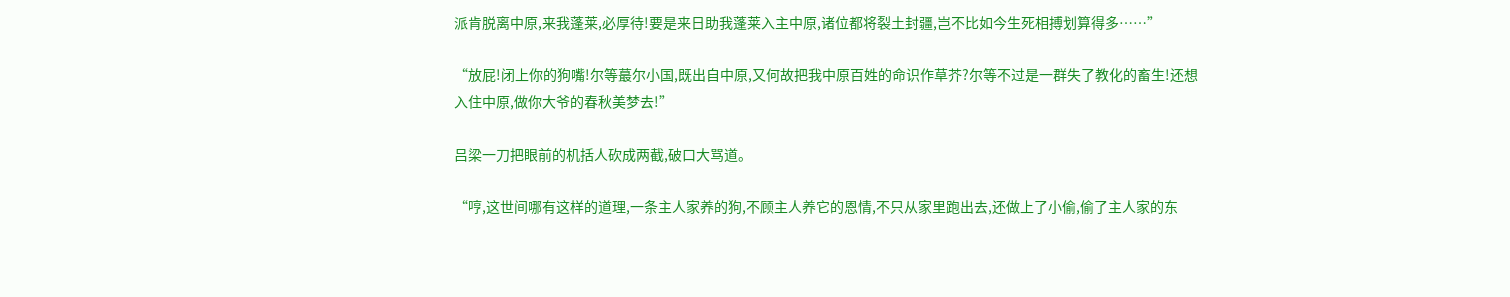派肯脱离中原,来我蓬莱,必厚待!要是来日助我蓬莱入主中原,诸位都将裂土封疆,岂不比如今生死相搏划算得多……”

“放屁!闭上你的狗嘴!尔等蕞尔小国,既出自中原,又何故把我中原百姓的命识作草芥?尔等不过是一群失了教化的畜生!还想入住中原,做你大爷的春秋美梦去!”

吕梁一刀把眼前的机括人砍成两截,破口大骂道。

“哼,这世间哪有这样的道理,一条主人家养的狗,不顾主人养它的恩情,不只从家里跑出去,还做上了小偷,偷了主人家的东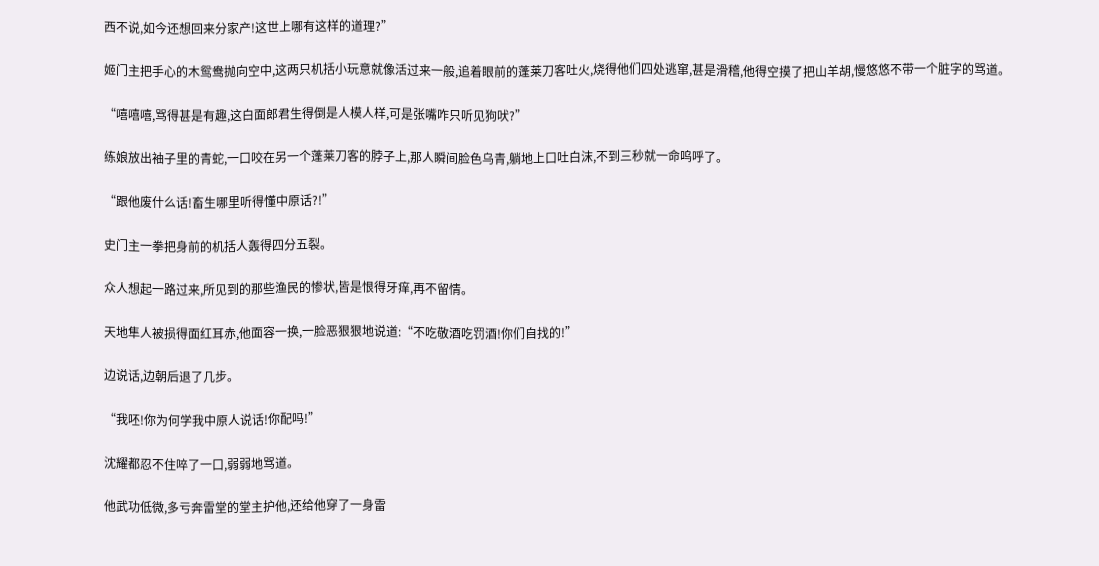西不说,如今还想回来分家产!这世上哪有这样的道理?”

姬门主把手心的木鸳鸯抛向空中,这两只机括小玩意就像活过来一般,追着眼前的蓬莱刀客吐火,烧得他们四处逃窜,甚是滑稽,他得空摸了把山羊胡,慢悠悠不带一个脏字的骂道。

“嘻嘻嘻,骂得甚是有趣,这白面郎君生得倒是人模人样,可是张嘴咋只听见狗吠?”

练娘放出袖子里的青蛇,一口咬在另一个蓬莱刀客的脖子上,那人瞬间脸色乌青,躺地上口吐白沫,不到三秒就一命呜呼了。

“跟他废什么话!畜生哪里听得懂中原话?!”

史门主一拳把身前的机括人轰得四分五裂。

众人想起一路过来,所见到的那些渔民的惨状,皆是恨得牙痒,再不留情。

天地隼人被损得面红耳赤,他面容一换,一脸恶狠狠地说道:“不吃敬酒吃罚酒!你们自找的!”

边说话,边朝后退了几步。

“我呸!你为何学我中原人说话!你配吗!”

沈耀都忍不住啐了一口,弱弱地骂道。

他武功低微,多亏奔雷堂的堂主护他,还给他穿了一身雷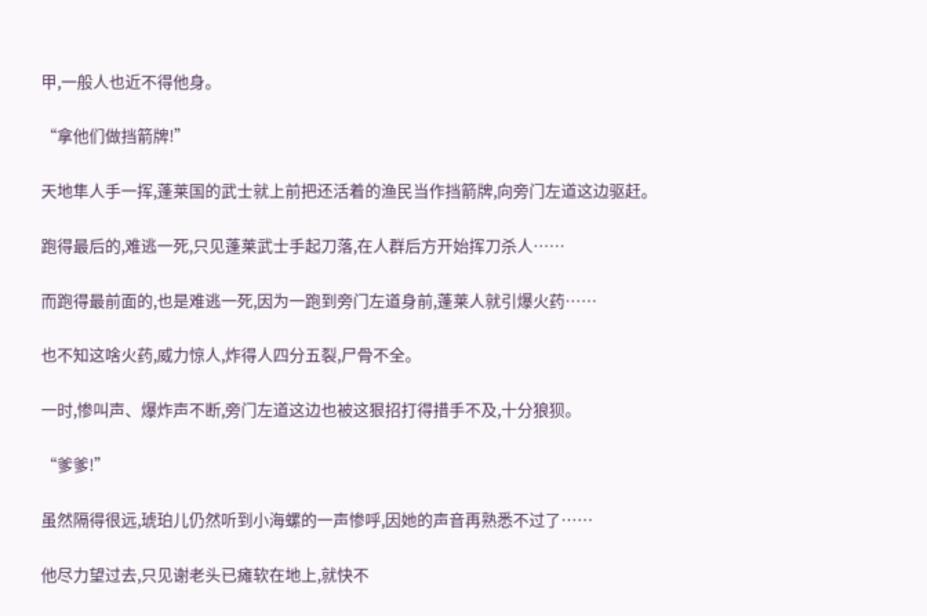甲,一般人也近不得他身。

“拿他们做挡箭牌!”

天地隼人手一挥,蓬莱国的武士就上前把还活着的渔民当作挡箭牌,向旁门左道这边驱赶。

跑得最后的,难逃一死,只见蓬莱武士手起刀落,在人群后方开始挥刀杀人……

而跑得最前面的,也是难逃一死,因为一跑到旁门左道身前,蓬莱人就引爆火药……

也不知这啥火药,威力惊人,炸得人四分五裂,尸骨不全。

一时,惨叫声、爆炸声不断,旁门左道这边也被这狠招打得措手不及,十分狼狈。

“爹爹!”

虽然隔得很远,琥珀儿仍然听到小海螺的一声惨呼,因她的声音再熟悉不过了……

他尽力望过去,只见谢老头已瘫软在地上,就快不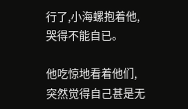行了,小海螺抱着他,哭得不能自已。

他吃惊地看着他们,突然觉得自己甚是无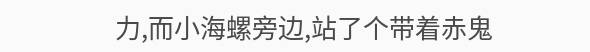力,而小海螺旁边,站了个带着赤鬼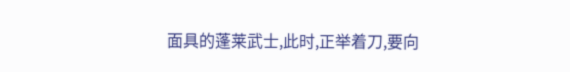面具的蓬莱武士,此时,正举着刀,要向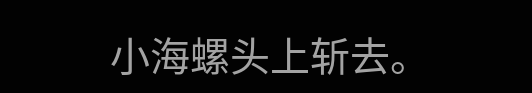小海螺头上斩去。